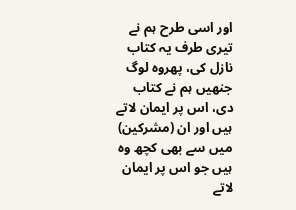اور اسی طرح ہم نے تیری طرف یہ کتاب نازل کی، پھروہ لوگ جنھیں ہم نے کتاب دی، اس پر ایمان لاتے ہیں اور ان (مشرکین) میں سے بھی کچھ وہ ہیں جو اس پر ایمان لاتے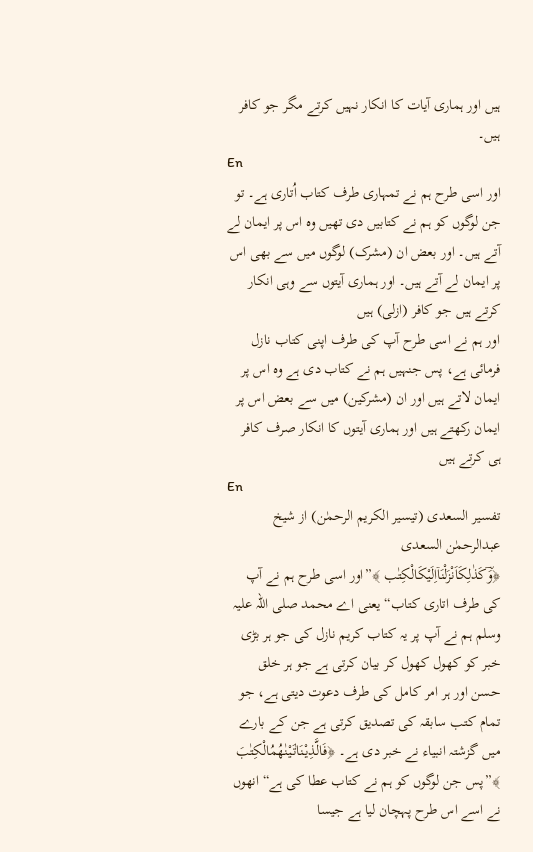ہیں اور ہماری آیات کا انکار نہیں کرتے مگر جو کافر ہیں۔
En
اور اسی طرح ہم نے تمہاری طرف کتاب اُتاری ہے۔ تو جن لوگوں کو ہم نے کتابیں دی تھیں وہ اس پر ایمان لے آتے ہیں۔ اور بعض ان (مشرک) لوگوں میں سے بھی اس پر ایمان لے آتے ہیں۔ اور ہماری آیتوں سے وہی انکار کرتے ہیں جو کافر (ازلی) ہیں
اور ہم نے اسی طرح آپ کی طرف اپنی کتاب نازل فرمائی ہے، پس جنہیں ہم نے کتاب دی ہے وه اس پر ایمان لاتے ہیں اور ان (مشرکین) میں سے بعض اس پر ایمان رکھتے ہیں اور ہماری آیتوں کا انکار صرف کافر ہی کرتے ہیں
En
تفسیر السعدی (تیسیر الکریم الرحمٰن) از شیخ عبدالرحمٰن السعدی
﴿وَؔكَذٰلِكَاَنْزَلْنَاۤاِلَیْكَالْكِتٰب ﴾”اور اسی طرح ہم نے آپ کی طرف اتاری کتاب“ یعنی اے محمد صلی اللہ علیہ وسلم ہم نے آپ پر یہ کتاب کریم نازل کی جو ہر بڑی خبر کو کھول کھول کر بیان کرتی ہے جو ہر خلق حسن اور ہر امر کامل کی طرف دعوت دیتی ہے، جو تمام کتب سابقہ کی تصدیق کرتی ہے جن کے بارے میں گزشتہ انبیاء نے خبر دی ہے۔ ﴿فَالَّذِیْنَاٰتَیْنٰهُمُالْكِتٰبَ ﴾”پس جن لوگوں کو ہم نے کتاب عطا کی ہے“ انھوں نے اسے اس طرح پہچان لیا ہے جیسا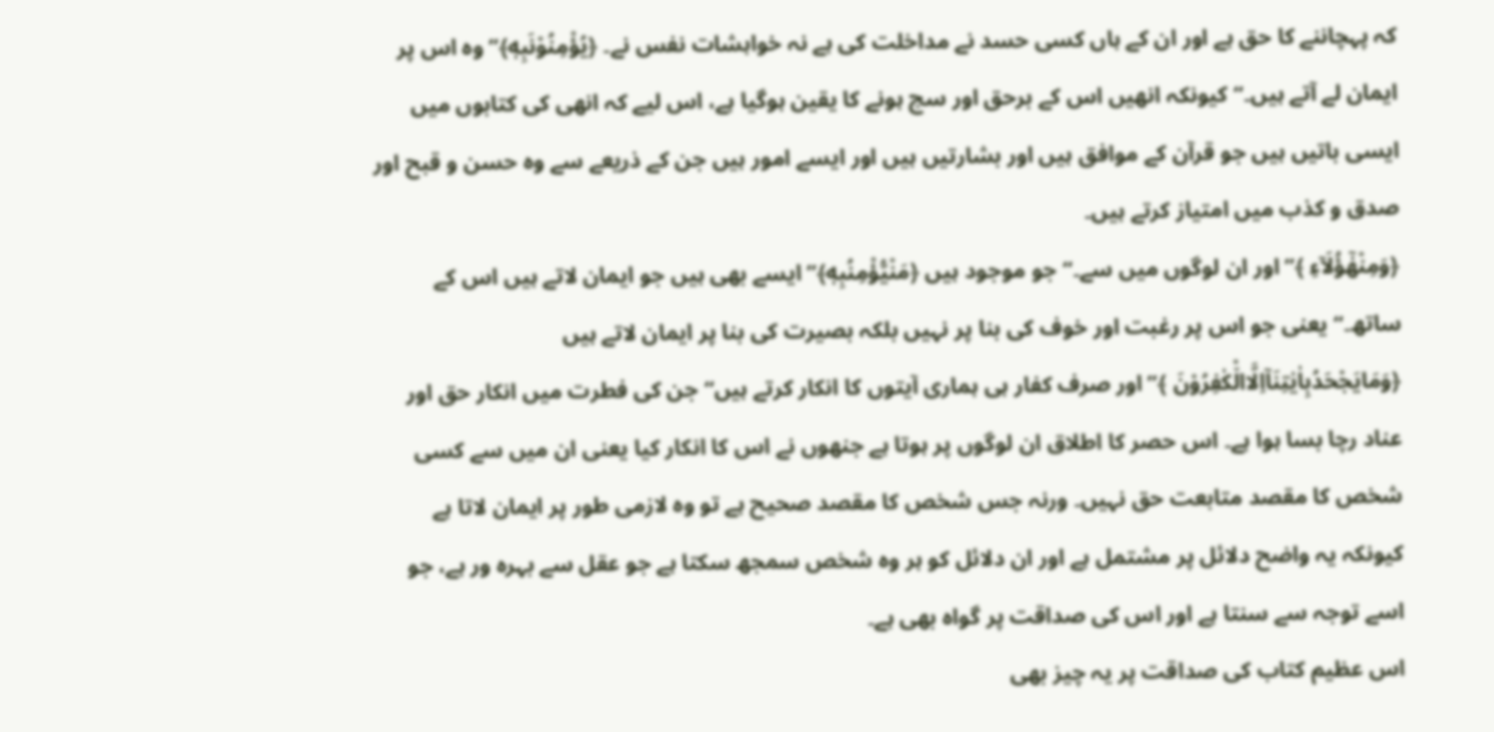کہ پہچاننے کا حق ہے اور ان کے ہاں کسی حسد نے مداخلت کی ہے نہ خواہشات نفس نے۔ ﴿یُؤْمِنُوْنَبِهٖ﴾”وہ اس پر ایمان لے آتے ہیں۔“ کیونکہ انھیں اس کے برحق اور سچ ہونے کا یقین ہوگیا ہے، اس لیے کہ انھی کی کتابوں میں ایسی باتیں ہیں جو قرآن کے موافق ہیں اور بشارتیں ہیں اور ایسے امور ہیں جن کے ذریعے سے وہ حسن و قبح اور صدق و کذب میں امتیاز کرتے ہیں۔
﴿وَمِنْهٰۤؤُلَآءِ ﴾”اور ان لوگوں میں سے۔“ جو موجود ہیں ﴿مَنْیُّؤْمِنُبِهٖ﴾”ایسے بھی ہیں جو ایمان لاتے ہیں اس کے ساتھ۔“ یعنی جو اس پر رغبت اور خوف کی بنا پر نہیں بلکہ بصیرت کی بنا پر ایمان لاتے ہیں ﴿وَمَایَجْحَدُبِاٰیٰتِنَاۤاِلَّاالْ٘كٰفِرُوْنَ ﴾”اور صرف کفار ہی ہماری آیتوں کا انکار کرتے ہیں“ جن کی فطرت میں انکار حق اور عناد رچا بسا ہوا ہے۔ اس حصر کا اطلاق ان لوگوں پر ہوتا ہے جنھوں نے اس کا انکار کیا یعنی ان میں سے کسی شخص کا مقصد متابعت حق نہیں۔ ورنہ جس شخص کا مقصد صحیح ہے تو وہ لازمی طور پر ایمان لاتا ہے کیونکہ یہ واضح دلائل پر مشتمل ہے اور ان دلائل کو ہر وہ شخص سمجھ سکتا ہے جو عقل سے بہرہ ور ہے، جو اسے توجہ سے سنتا ہے اور اس کی صداقت پر گواہ بھی ہے۔
اس عظیم کتاب کی صداقت پر یہ چیز بھی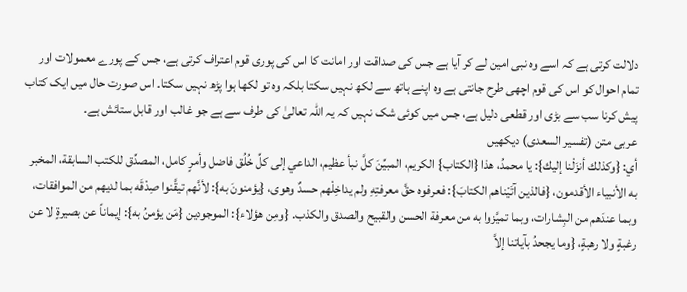دلالت کرتی ہے کہ اسے وہ نبی امین لے کر آیا ہے جس کی صداقت اور امانت کا اس کی پوری قوم اعتراف کرتی ہے، جس کے پورے معمولات اور تمام احوال کو اس کی قوم اچھی طرح جانتی ہے وہ اپنے ہاتھ سے لکھ نہیں سکتا بلکہ وہ تو لکھا ہوا پڑھ نہیں سکتا۔ اس صورت حال میں ایک کتاب پیش کرنا سب سے بڑی اور قطعی دلیل ہے، جس میں کوئی شک نہیں کہ یہ اللہ تعالیٰ کی طرف سے ہے جو غالب اور قابل ستائش ہے۔
عربی متن (تفسیر السعدی) دیکھیں
أي: {وكذلك أنزَلْنا إليك}: يا محمدُ، هذا {الكتاب} الكريم، المبيِّنَ كلَّ نبأ عظيم، الداعي إلى كلِّ خُلُق فاضل وأمرٍ كامل، المصدِّق للكتب السابقة، المخبر به الأنبياء الأقدمون، {فالذين آتَيْناهم الكتابَ}: فعرفوه حقَّ معرفتِهِ ولم يداخِلْهم حسدٌ وهوى، {يؤمنونَ به}: لأنَّهم تيقَّنوا صِدْقَه بما لديهم من الموافقات، وبما عندَهم من البِشارات، وبما تميَّزوا به من معرفة الحسن والقبيح والصدق والكذب. {ومِن هؤلاء}: الموجودين {مَن يؤمنُ به}: إيماناً عن بصيرةٍ لا عن رغبةٍ ولا رهبةٍ، {وما يجحدُ بآياتنا إلاَّ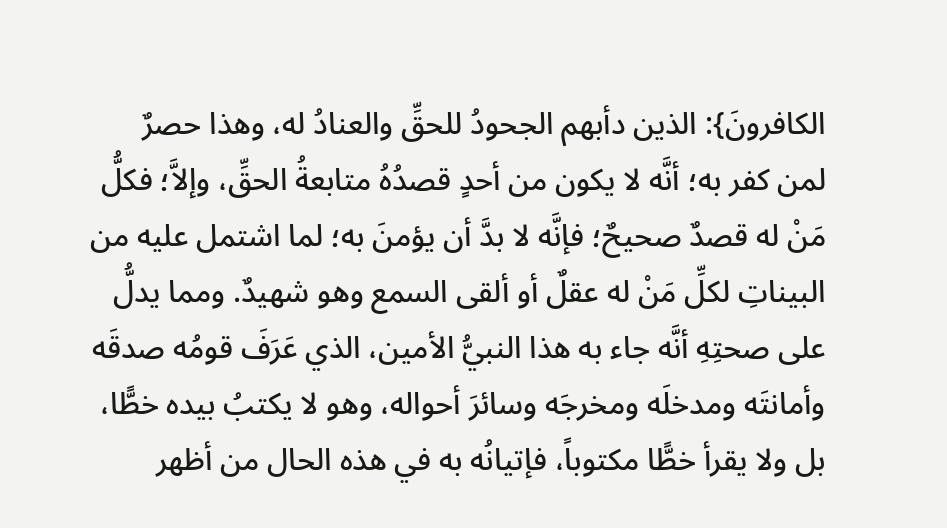الكافرونَ}: الذين دأبهم الجحودُ للحقِّ والعنادُ له، وهذا حصرٌ لمن كفر به؛ أنَّه لا يكون من أحدٍ قصدُهُ متابعةُ الحقِّ، وإلاَّ؛ فكلُّ مَنْ له قصدٌ صحيحٌ؛ فإنَّه لا بدَّ أن يؤمنَ به؛ لما اشتمل عليه من البيناتِ لكلِّ مَنْ له عقلٌ أو ألقى السمع وهو شهيدٌ. ومما يدلُّ على صحتِهِ أنَّه جاء به هذا النبيُّ الأمين، الذي عَرَفَ قومُه صدقَه وأمانتَه ومدخلَه ومخرجَه وسائرَ أحواله، وهو لا يكتبُ بيده خطًّا، بل ولا يقرأ خطًّا مكتوباً، فإتيانُه به في هذه الحال من أظهر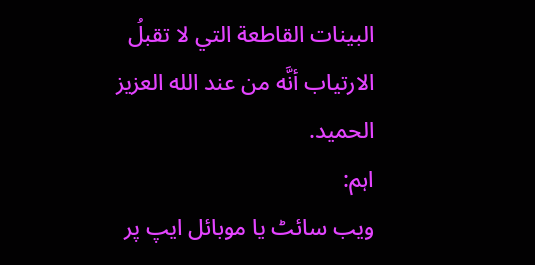البينات القاطعة التي لا تقبلُ الارتياب أنَّه من عند الله العزيز الحميد.
اہم:
ویب سائٹ یا موبائل ایپ پر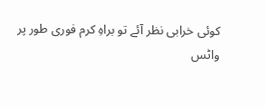کوئی خرابی نظر آئے تو براہِ کرم فوری طور پر
واٹس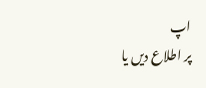اپ
پر اطلاع دیں یا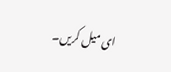ای میل کریں۔